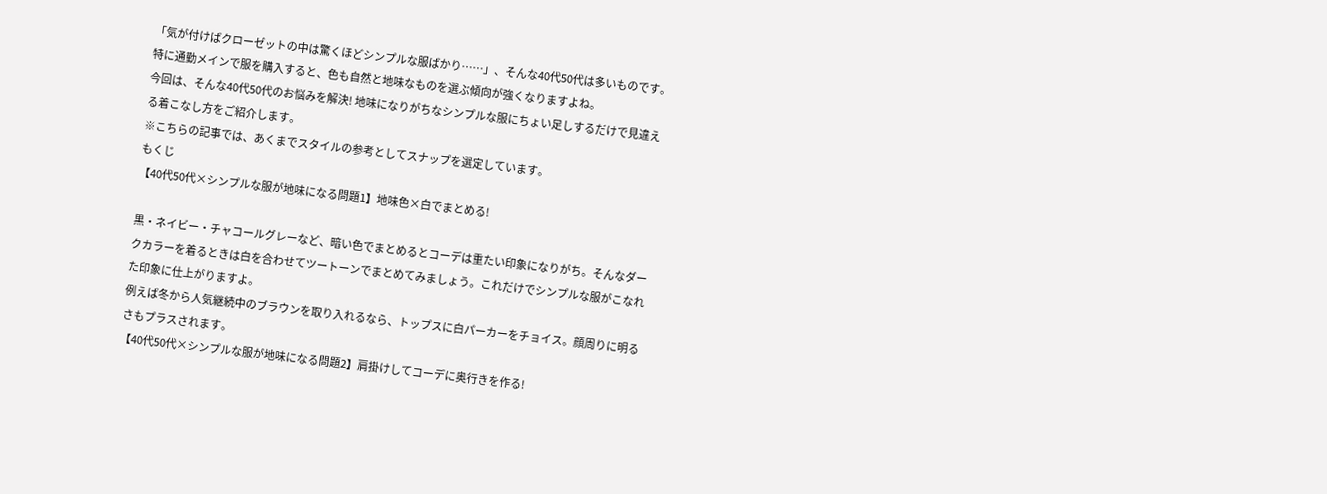「気が付けばクローゼットの中は驚くほどシンプルな服ばかり……」、そんな40代50代は多いものです。特に通勤メインで服を購入すると、色も自然と地味なものを選ぶ傾向が強くなりますよね。
今回は、そんな40代50代のお悩みを解決! 地味になりがちなシンプルな服にちょい足しするだけで見違える着こなし方をご紹介します。
※こちらの記事では、あくまでスタイルの参考としてスナップを選定しています。
もくじ
【40代50代×シンプルな服が地味になる問題1】地味色×白でまとめる!

黒・ネイビー・チャコールグレーなど、暗い色でまとめるとコーデは重たい印象になりがち。そんなダークカラーを着るときは白を合わせてツートーンでまとめてみましょう。これだけでシンプルな服がこなれた印象に仕上がりますよ。
例えば冬から人気継続中のブラウンを取り入れるなら、トップスに白パーカーをチョイス。顔周りに明るさもプラスされます。
【40代50代×シンプルな服が地味になる問題2】肩掛けしてコーデに奥行きを作る!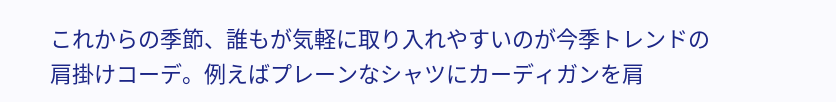これからの季節、誰もが気軽に取り入れやすいのが今季トレンドの肩掛けコーデ。例えばプレーンなシャツにカーディガンを肩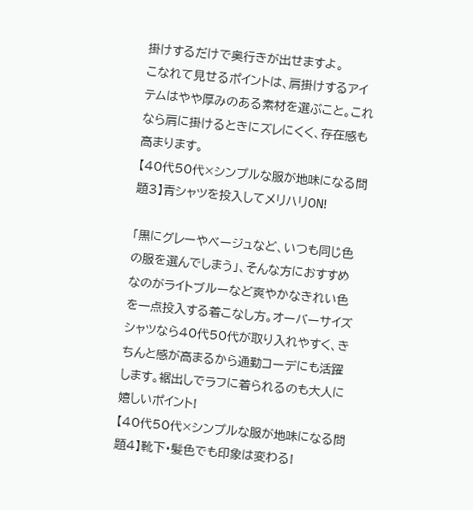掛けするだけで奥行きが出せますよ。
こなれて見せるポイントは、肩掛けするアイテムはやや厚みのある素材を選ぶこと。これなら肩に掛けるときにズレにくく、存在感も高まります。
【40代50代×シンプルな服が地味になる問題3】青シャツを投入してメリハリON!

「黒にグレーやベージュなど、いつも同じ色の服を選んでしまう」、そんな方におすすめなのがライトブルーなど爽やかなきれい色を一点投入する着こなし方。オーバーサイズシャツなら40代50代が取り入れやすく、きちんと感が高まるから通勤コーデにも活躍します。裾出しでラフに着られるのも大人に嬉しいポイント!
【40代50代×シンプルな服が地味になる問題4】靴下・髪色でも印象は変わる!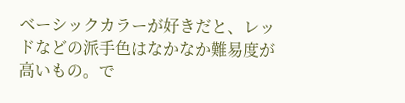ベーシックカラーが好きだと、レッドなどの派手色はなかなか難易度が高いもの。で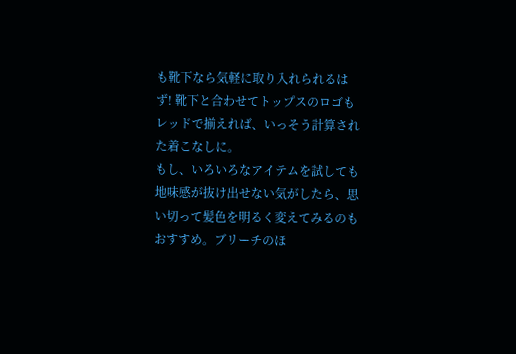も靴下なら気軽に取り入れられるはず! 靴下と合わせてトップスのロゴもレッドで揃えれば、いっそう計算された着こなしに。
もし、いろいろなアイテムを試しても地味感が抜け出せない気がしたら、思い切って髪色を明るく変えてみるのもおすすめ。ブリーチのほ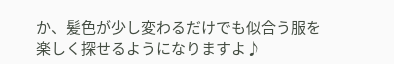か、髪色が少し変わるだけでも似合う服を楽しく探せるようになりますよ♪